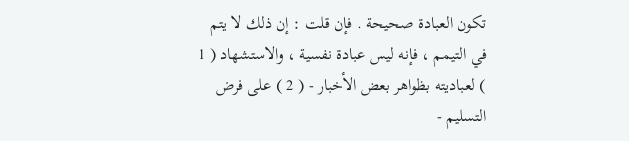تكون العبادة صحيحة . فإن قلت : إن ذلك لا يتم في التيمم ، فإنه ليس عبادة نفسية ، والاستشهاد ( 1 ) لعباديته بظواهر بعض الأخبار - ( 2 ) على فرض التسليم -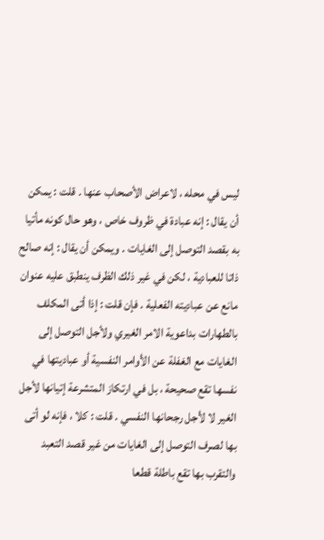ليس في محله ، لاعراض الأصحاب عنها . قلت : يمكن أن يقال : إنه عبادة في ظروف خاص ، وهو حال كونه مأتيا به بقصد التوصل إلى الغايات . ويمكن أن يقال : إنه صالح ذاتا للعبادية ، لكن في غير ذلك الظرف ينطبق عليه عنوان مانع عن عباديته الفعلية . فإن قلت : إذا أتى المكلف بالطهارات بداعوية الامر الغيري ولأجل التوصل إلى الغايات مع الغفلة عن الأوامر النفسية أو عباديتها في نفسها تقع صحيحة ، بل في ارتكاز المتشرعة إتيانها لأجل الغير لا لأجل رجحانها النفسي . قلت : كلا ، فإنه لو أتى بها لصرف التوصل إلى الغايات من غير قصد التعبد والتقرب بها تقع باطلة قطعا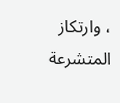، وارتكاز المتشرعة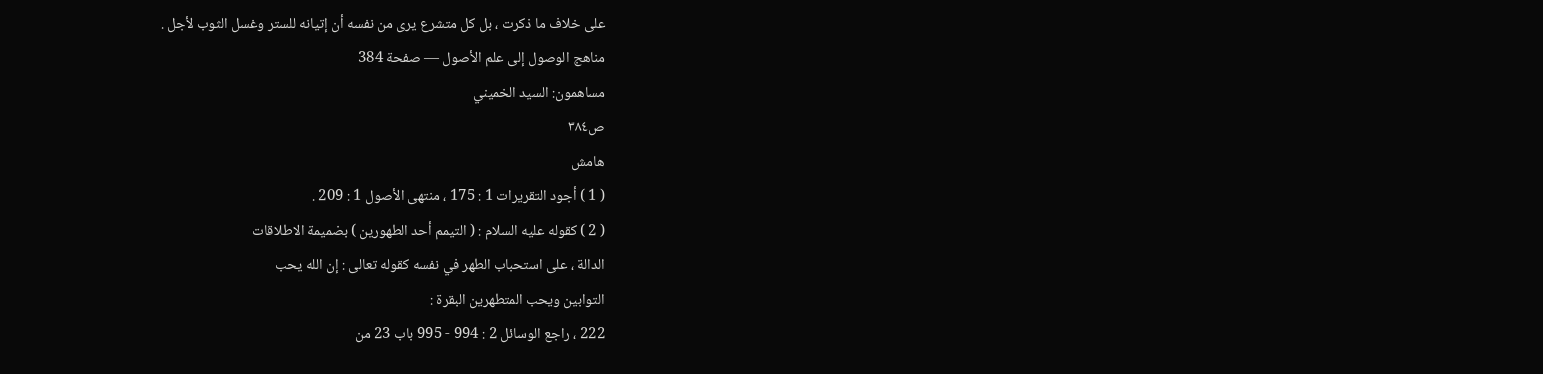على خلاف ما ذكرت ، بل كل متشرع يرى من نفسه أن إتيانه للستر وغسل الثوب لأجل .
مناهج الوصول إلى علم الأصول — صفحة 384
مساهمون: السيد الخميني
ص٣٨٤
هامش
( 1 ) أجود التقريرات 1 : 175 ، منتهى الأصول 1 : 209 .
( 2 ) كقوله عليه السلام : ( التيمم أحد الطهورين ) بضميمة الاطلاقات
الدالة ، على استحباب الطهر في نفسه كقوله تعالى : إن الله يحب
التوابين ويحب المتطهرين البقرة :
222 ، راجع الوسائل 2 : 994 - 995 باب 23 من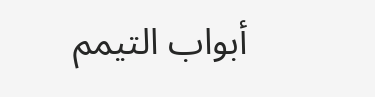أبواب التيمم